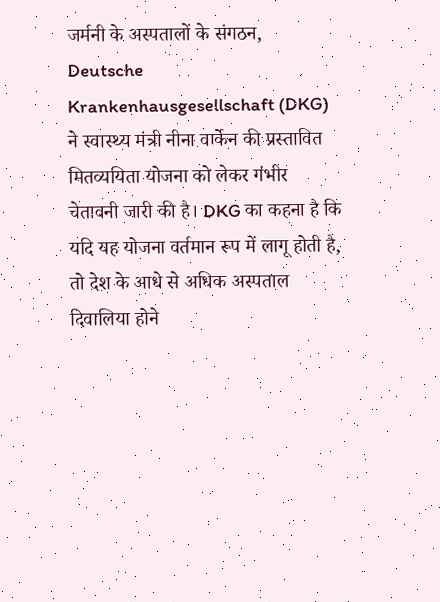जर्मनी के अस्पतालों के संगठन, Deutsche Krankenhausgesellschaft (DKG) ने स्वास्थ्य मंत्री नीना वार्केन की प्रस्तावित मितव्ययिता योजना को लेकर गंभीर चेतावनी जारी की है। DKG का कहना है कि यदि यह योजना वर्तमान रूप में लागू होती है, तो देश के आधे से अधिक अस्पताल दिवालिया होने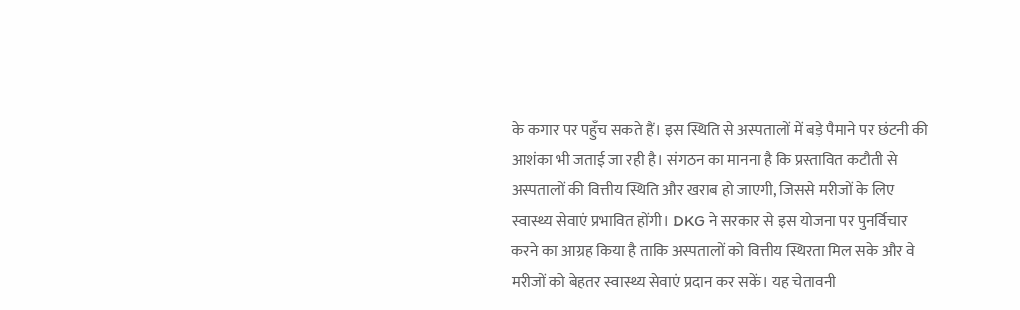के कगार पर पहुँच सकते हैं। इस स्थिति से अस्पतालों में बड़े पैमाने पर छंटनी की आशंका भी जताई जा रही है। संगठन का मानना है कि प्रस्तावित कटौती से अस्पतालों की वित्तीय स्थिति और खराब हो जाएगी, जिससे मरीजों के लिए स्वास्थ्य सेवाएं प्रभावित होंगी। DKG ने सरकार से इस योजना पर पुनर्विचार करने का आग्रह किया है ताकि अस्पतालों को वित्तीय स्थिरता मिल सके और वे मरीजों को बेहतर स्वास्थ्य सेवाएं प्रदान कर सकें। यह चेतावनी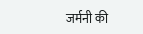जर्मनी की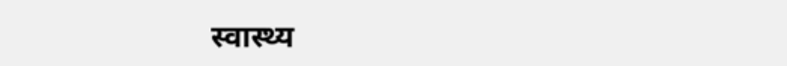स्वास्थ्य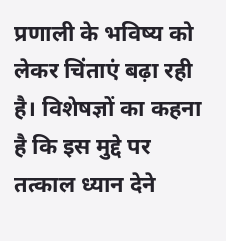प्रणाली के भविष्य को लेकर चिंताएं बढ़ा रही है। विशेषज्ञों का कहना है कि इस मुद्दे पर तत्काल ध्यान देने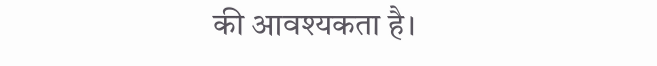की आवश्यकता है।